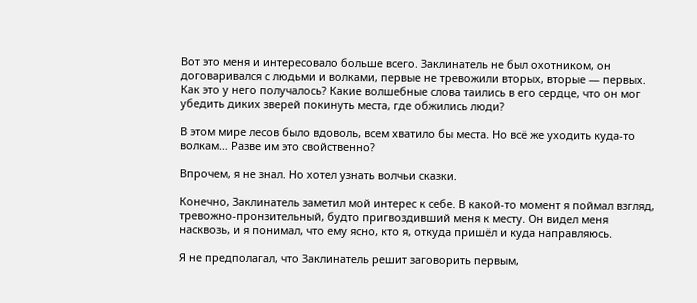Вот это меня и интересовало больше всего. Заклинатель не был охотником, он договаривался с людьми и волками, первые не тревожили вторых, вторые — первых. Как это у него получалось? Какие волшебные слова таились в его сердце, что он мог убедить диких зверей покинуть места, где обжились люди?

В этом мире лесов было вдоволь, всем хватило бы места. Но всё же уходить куда-то волкам… Разве им это свойственно?

Впрочем, я не знал. Но хотел узнать волчьи сказки.

Конечно, Заклинатель заметил мой интерес к себе. В какой-то момент я поймал взгляд, тревожно-пронзительный, будто пригвоздивший меня к месту. Он видел меня насквозь, и я понимал, что ему ясно, кто я, откуда пришёл и куда направляюсь.

Я не предполагал, что Заклинатель решит заговорить первым,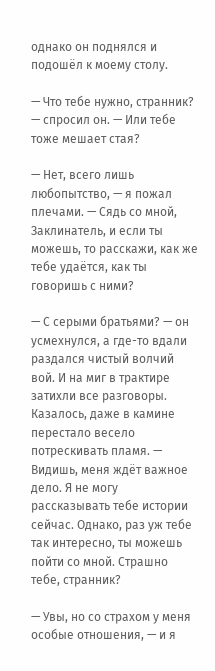однако он поднялся и подошёл к моему столу.

— Что тебе нужно, странник? — спросил он. — Или тебе тоже мешает стая?

— Нет, всего лишь любопытство, — я пожал плечами. — Сядь со мной, Заклинатель, и если ты можешь, то расскажи, как же тебе удаётся, как ты говоришь с ними?

— С серыми братьями? — он усмехнулся, а где-то вдали раздался чистый волчий вой. И на миг в трактире затихли все разговоры. Казалось, даже в камине перестало весело потрескивать пламя. — Видишь, меня ждёт важное дело. Я не могу рассказывать тебе истории сейчас. Однако, раз уж тебе так интересно, ты можешь пойти со мной. Страшно тебе, странник?

— Увы, но со страхом у меня особые отношения, — и я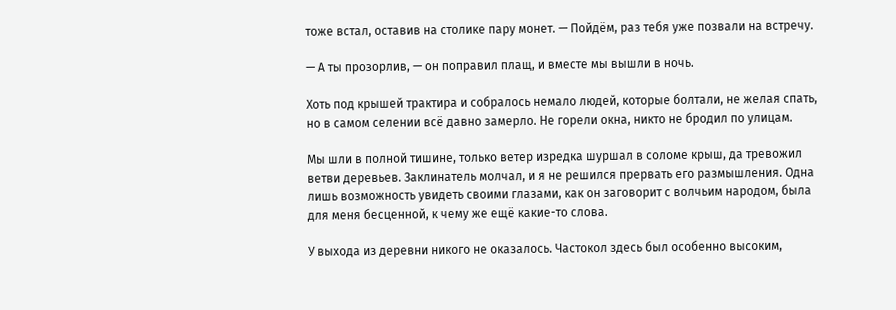тоже встал, оставив на столике пару монет. — Пойдём, раз тебя уже позвали на встречу.

— А ты прозорлив, — он поправил плащ, и вместе мы вышли в ночь.

Хоть под крышей трактира и собралось немало людей, которые болтали, не желая спать, но в самом селении всё давно замерло. Не горели окна, никто не бродил по улицам.

Мы шли в полной тишине, только ветер изредка шуршал в соломе крыш, да тревожил ветви деревьев. Заклинатель молчал, и я не решился прервать его размышления. Одна лишь возможность увидеть своими глазами, как он заговорит с волчьим народом, была для меня бесценной, к чему же ещё какие-то слова.

У выхода из деревни никого не оказалось. Частокол здесь был особенно высоким,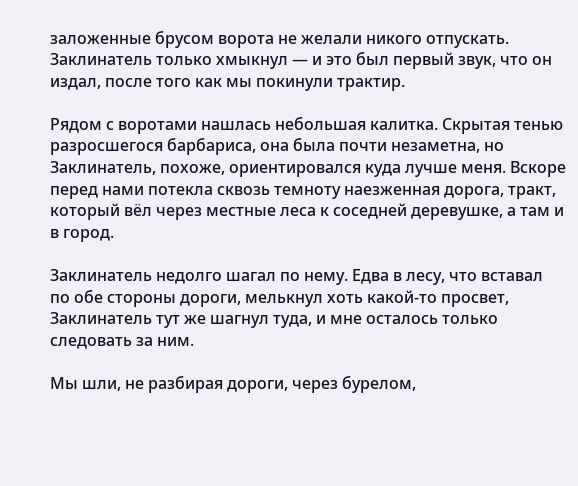заложенные брусом ворота не желали никого отпускать. Заклинатель только хмыкнул — и это был первый звук, что он издал, после того как мы покинули трактир.

Рядом с воротами нашлась небольшая калитка. Скрытая тенью разросшегося барбариса, она была почти незаметна, но Заклинатель, похоже, ориентировался куда лучше меня. Вскоре перед нами потекла сквозь темноту наезженная дорога, тракт, который вёл через местные леса к соседней деревушке, а там и в город.

Заклинатель недолго шагал по нему. Едва в лесу, что вставал по обе стороны дороги, мелькнул хоть какой-то просвет, Заклинатель тут же шагнул туда, и мне осталось только следовать за ним.

Мы шли, не разбирая дороги, через бурелом,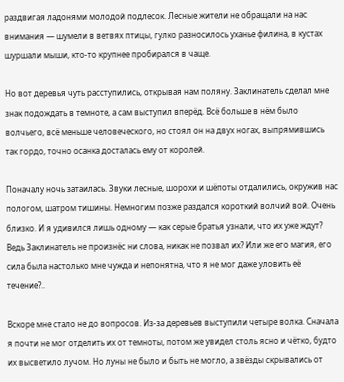раздвигая ладонями молодой подлесок. Лесные жители не обращали на нас внимания — шумели в ветвях птицы, гулко разносилось уханье филина, в кустах шуршали мыши, кто-то крупнее пробирался в чаще.

Но вот деревья чуть расступились, открывая нам поляну. Заклинатель сделал мне знак подождать в темноте, а сам выступил вперёд. Всё больше в нём было волчьего, всё меньше человеческого, но стоял он на двух ногах, выпрямившись так гордо, точно осанка досталась ему от королей.

Поначалу ночь затаилась. Звуки лесные, шорохи и шёпоты отдалились, окружив нас пологом, шатром тишины. Немногим позже раздался короткий волчий вой. Очень близко. И я удивился лишь одному — как серые братья узнали, что их уже ждут? Ведь Заклинатель не произнёс ни слова, никак не позвал их? Или же его магия, его сила была настолько мне чужда и непонятна, что я не мог даже уловить её течение?..

Вскоре мне стало не до вопросов. Из-за деревьев выступили четыре волка. Сначала я почти не мог отделить их от темноты, потом же увидел столь ясно и чётко, будто их высветило лучом. Но луны не было и быть не могло, а звёзды скрывались от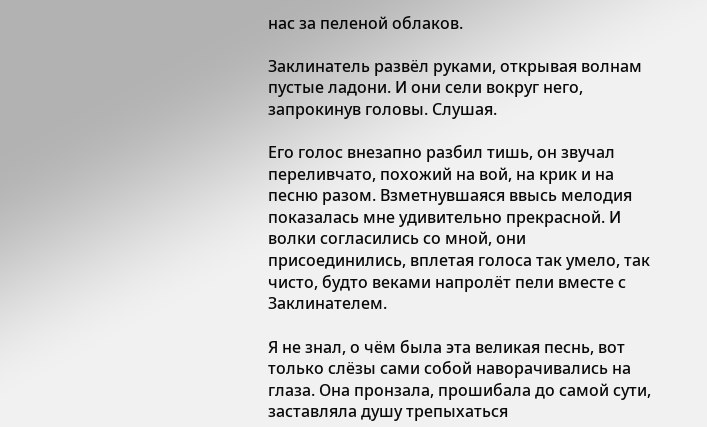нас за пеленой облаков.

Заклинатель развёл руками, открывая волнам пустые ладони. И они сели вокруг него, запрокинув головы. Слушая.

Его голос внезапно разбил тишь, он звучал переливчато, похожий на вой, на крик и на песню разом. Взметнувшаяся ввысь мелодия показалась мне удивительно прекрасной. И волки согласились со мной, они присоединились, вплетая голоса так умело, так чисто, будто веками напролёт пели вместе с Заклинателем.

Я не знал, о чём была эта великая песнь, вот только слёзы сами собой наворачивались на глаза. Она пронзала, прошибала до самой сути, заставляла душу трепыхаться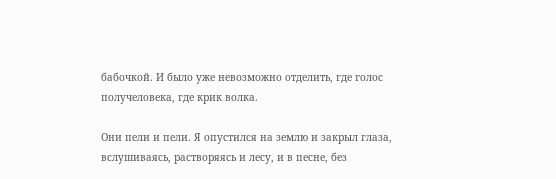бабочкой. И было уже невозможно отделить, где голос получеловека, где крик волка.

Они пели и пели. Я опустился на землю и закрыл глаза, вслушиваясь, растворяясь и лесу, и в песне, без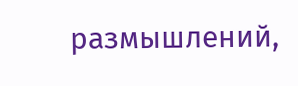размышлений,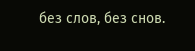без слов, без снов.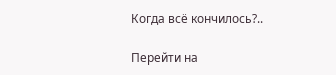Когда всё кончилось?..

Перейти на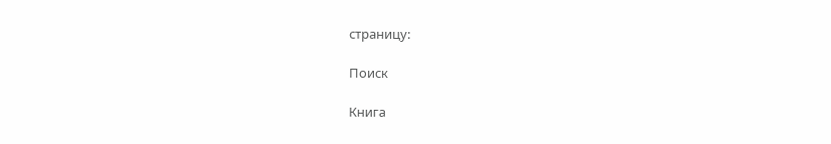страницу:

Поиск

Книга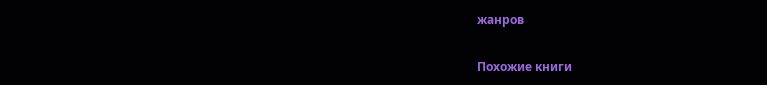жанров

Похожие книги